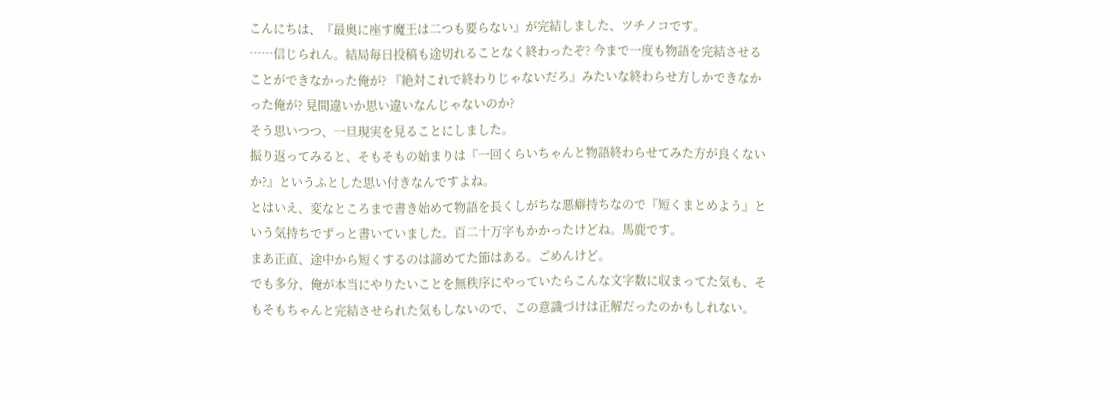こんにちは、『最奥に座す魔王は二つも要らない』が完結しました、ツチノコです。
……信じられん。結局毎日投稿も途切れることなく終わったぞ? 今まで一度も物語を完結させることができなかった俺が? 『絶対これで終わりじゃないだろ』みたいな終わらせ方しかできなかった俺が? 見間違いか思い違いなんじゃないのか?
そう思いつつ、一旦現実を見ることにしました。
振り返ってみると、そもそもの始まりは『一回くらいちゃんと物語終わらせてみた方が良くないか?』というふとした思い付きなんですよね。
とはいえ、変なところまで書き始めて物語を長くしがちな悪癖持ちなので『短くまとめよう』という気持ちでずっと書いていました。百二十万字もかかったけどね。馬鹿です。
まあ正直、途中から短くするのは諦めてた節はある。ごめんけど。
でも多分、俺が本当にやりたいことを無秩序にやっていたらこんな文字数に収まってた気も、そもそもちゃんと完結させられた気もしないので、この意識づけは正解だったのかもしれない。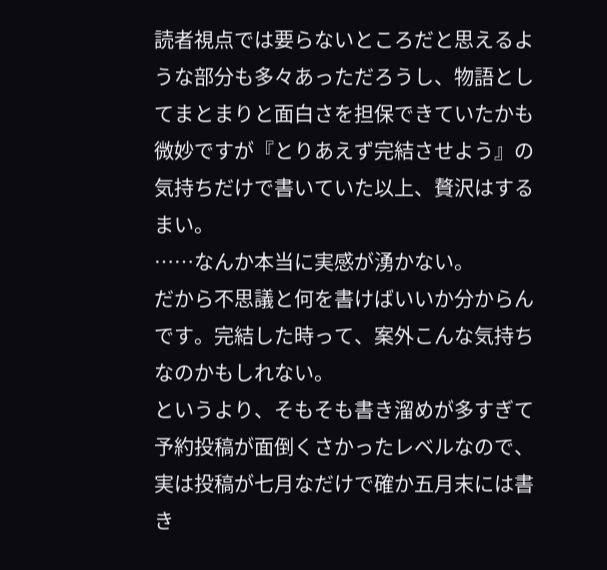読者視点では要らないところだと思えるような部分も多々あっただろうし、物語としてまとまりと面白さを担保できていたかも微妙ですが『とりあえず完結させよう』の気持ちだけで書いていた以上、贅沢はするまい。
……なんか本当に実感が湧かない。
だから不思議と何を書けばいいか分からんです。完結した時って、案外こんな気持ちなのかもしれない。
というより、そもそも書き溜めが多すぎて予約投稿が面倒くさかったレベルなので、実は投稿が七月なだけで確か五月末には書き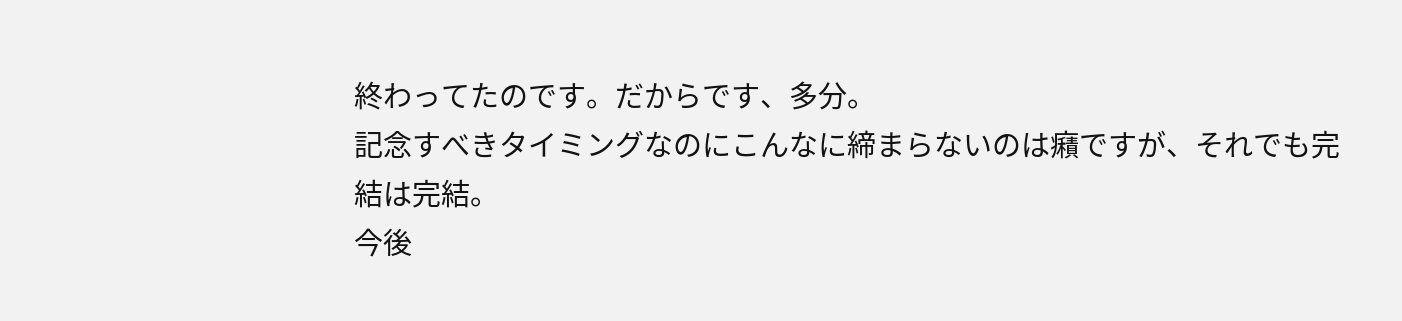終わってたのです。だからです、多分。
記念すべきタイミングなのにこんなに締まらないのは癪ですが、それでも完結は完結。
今後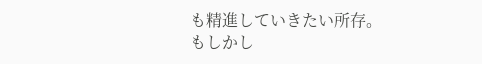も精進していきたい所存。
もしかし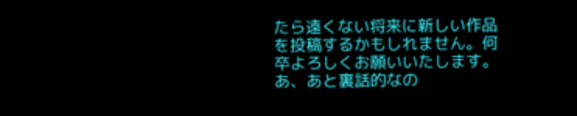たら遠くない将来に新しい作品を投稿するかもしれません。何卒よろしくお願いいたします。
あ、あと裏話的なの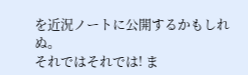を近況ノートに公開するかもしれぬ。
それではそれでは! ま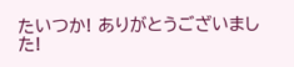たいつか! ありがとうございました!